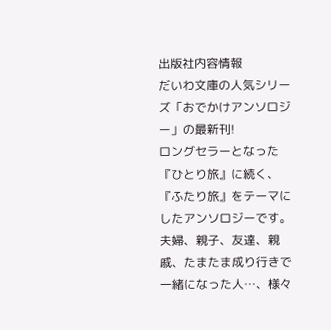出版社内容情報
だいわ文庫の人気シリーズ「おでかけアンソロジー」の最新刊!
ロングセラーとなった『ひとり旅』に続く、『ふたり旅』をテーマにしたアンソロジーです。夫婦、親子、友達、親戚、たまたま成り行きで一緒になった人…、様々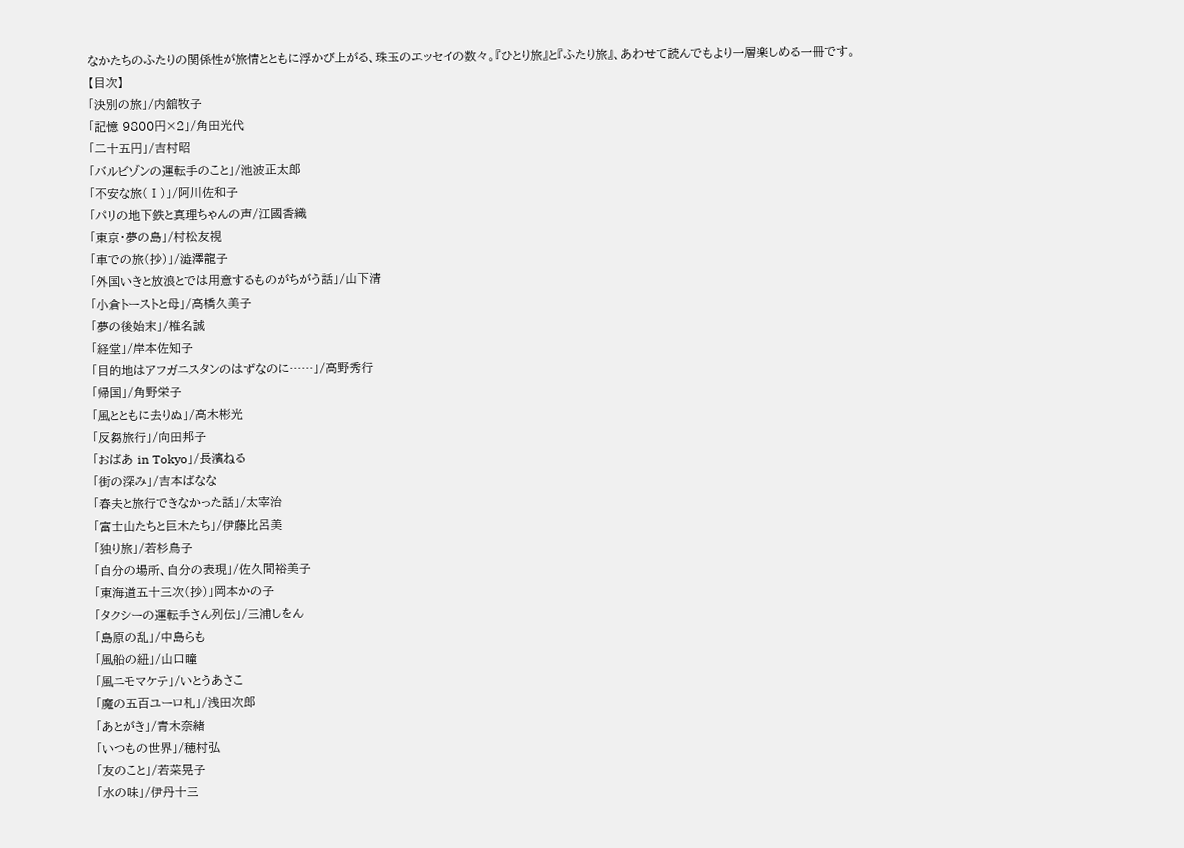なかたちのふたりの関係性が旅情とともに浮かび上がる、珠玉のエッセイの数々。『ひとり旅』と『ふたり旅』、あわせて読んでもより一層楽しめる一冊です。
【目次】
「決別の旅」/内舘牧子
「記憶 9800円×2」/角田光代
「二十五円」/吉村昭
「バルビゾンの運転手のこと」/池波正太郎
「不安な旅(Ⅰ)」/阿川佐和子
「パリの地下鉄と真理ちゃんの声/江國香織
「東京・夢の島」/村松友視
「車での旅(抄)」/澁澤龍子
「外国いきと放浪とでは用意するものがちがう話」/山下清
「小倉トーストと母」/高橋久美子
「夢の後始末」/椎名誠
「経堂」/岸本佐知子
「目的地はアフガニスタンのはずなのに……」/高野秀行
「帰国」/角野栄子
「風とともに去りぬ」/高木彬光
「反芻旅行」/向田邦子
「おばあ in Tokyo」/長濱ねる
「街の深み」/吉本ばなな
「春夫と旅行できなかった話」/太宰治
「富士山たちと巨木たち」/伊藤比呂美
「独り旅」/若杉鳥子
「自分の場所、自分の表現」/佐久間裕美子
「東海道五十三次(抄)」岡本かの子
「タクシーの運転手さん列伝」/三浦しをん
「島原の乱」/中島らも
「風船の紐」/山口瞳
「風ニモマケテ」/いとうあさこ
「魔の五百ユーロ札」/浅田次郎
「あとがき」/青木奈緒
「いつもの世界」/穂村弘
「友のこと」/若菜晃子
「水の味」/伊丹十三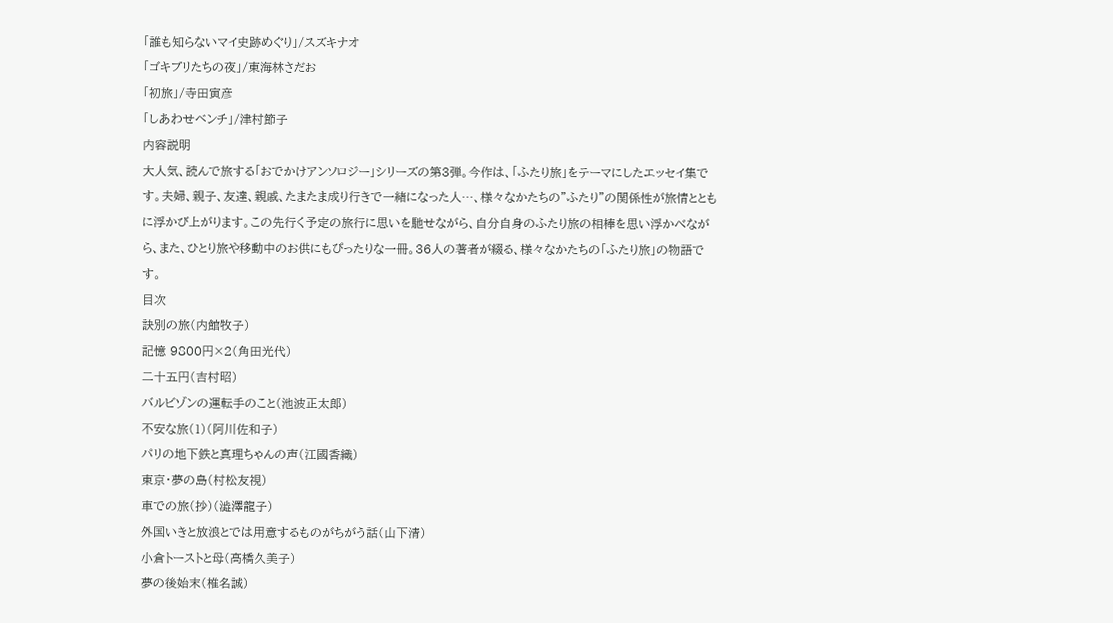「誰も知らないマイ史跡めぐり」/スズキナオ
「ゴキブリたちの夜」/東海林さだお
「初旅」/寺田寅彦
「しあわせベンチ」/津村節子
内容説明
大人気、読んで旅する「おでかけアンソロジー」シリーズの第3弾。今作は、「ふたり旅」をテーマにしたエッセイ集です。夫婦、親子、友達、親戚、たまたま成り行きで一緒になった人…、様々なかたちの”ふたり”の関係性が旅情とともに浮かび上がります。この先行く予定の旅行に思いを馳せながら、自分自身のふたり旅の相棒を思い浮かべながら、また、ひとり旅や移動中のお供にもぴったりな一冊。36人の著者が綴る、様々なかたちの「ふたり旅」の物語です。
目次
訣別の旅(内館牧子)
記憶 9800円×2(角田光代)
二十五円(吉村昭)
バルビゾンの運転手のこと(池波正太郎)
不安な旅(1)(阿川佐和子)
パリの地下鉄と真理ちゃんの声(江國香織)
東京・夢の島(村松友視)
車での旅(抄)(澁澤龍子)
外国いきと放浪とでは用意するものがちがう話(山下清)
小倉トーストと母(高橋久美子)
夢の後始末(椎名誠)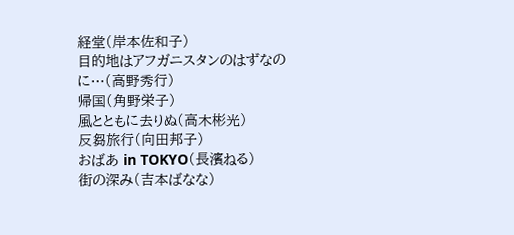経堂(岸本佐和子)
目的地はアフガニスタンのはずなのに…(高野秀行)
帰国(角野栄子)
風とともに去りぬ(高木彬光)
反芻旅行(向田邦子)
おばあ in TOKYO(長濱ねる)
街の深み(吉本ばなな)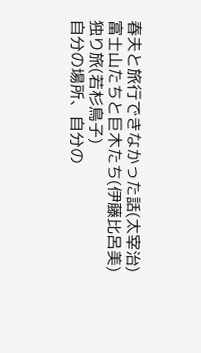春夫と旅行できなかった話(太宰治)
富士山たちと巨木たち(伊藤比呂美)
独り旅(若杉鳥子)
自分の場所、自分の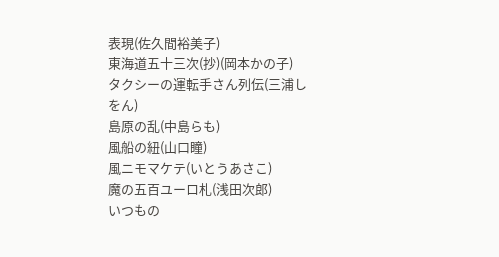表現(佐久間裕美子)
東海道五十三次(抄)(岡本かの子)
タクシーの運転手さん列伝(三浦しをん)
島原の乱(中島らも)
風船の紐(山口瞳)
風ニモマケテ(いとうあさこ)
魔の五百ユーロ札(浅田次郎)
いつもの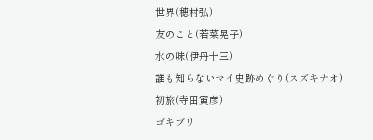世界(穂村弘)
友のこと(若菜晃子)
水の味(伊丹十三)
誰も知らないマイ史跡めぐり(スズキナオ)
初旅(寺田寅彦)
ゴキブリ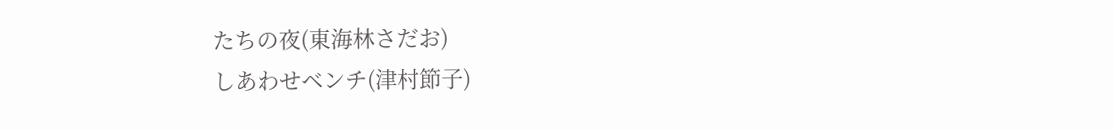たちの夜(東海林さだお)
しあわせベンチ(津村節子)